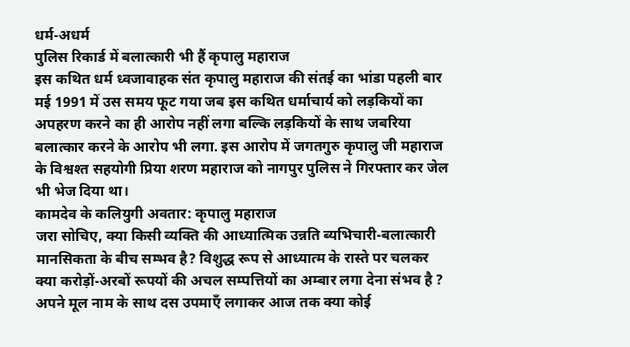धर्म-अधर्म
पुलिस रिकार्ड में बलात्कारी भी हैं कृपालु महाराज
इस कथित धर्म ध्वजावाहक संत कृपालु महाराज की संतई का भांडा पहली बार मई 1991 में उस समय फूट गया जब इस कथित धर्माचार्य को लड़कियों का अपहरण करने का ही आरोप नहीं लगा बल्कि लड़कियों के साथ जबरिया बलात्कार करने के आरोप भी लगा. इस आरोप में जगतगुरु कृपालु जी महाराज के विश्वश्त सहयोगी प्रिया शरण महाराज को नागपुर पुलिस ने गिरफ्तार कर जेल भी भेज दिया था।
कामदेव के कलियुगी अवतार: कृपालु महाराज
जरा सोचिए, क्या किसी व्यक्ति की आध्यात्मिक उन्नति ब्यभिचारी-बलात्कारी मानसिकता के बीच सम्भव है? विशुद्ध रूप से आध्यात्म के रास्ते पर चलकर क्या करोड़ों-अरबों रूपयों की अचल सम्पत्तियों का अम्बार लगा देना संभव है ? अपने मूल नाम के साथ दस उपमाएँ लगाकर आज तक क्या कोई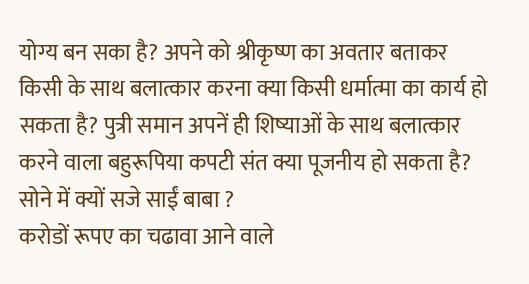योग्य बन सका है? अपने को श्रीकृष्ण का अवतार बताकर किसी के साथ बलात्कार करना क्या किसी धर्मात्मा का कार्य हो सकता है? पुत्री समान अपनें ही शिष्याओं के साथ बलात्कार करने वाला बहुरूपिया कपटी संत क्या पूजनीय हो सकता है?
सोने में क्यों सजे साईं बाबा ?
करोडों रूपए का चढावा आने वाले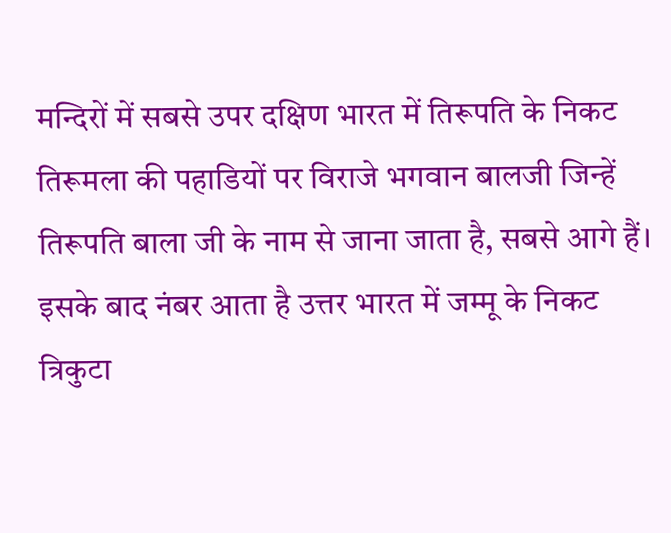मन्दिरों में सबसे उपर दक्षिण भारत में तिरूपति के निकट तिरूमला की पहाडियों पर विराजे भगवान बालजी जिन्हें तिरूपति बाला जी के नाम से जाना जाता है, सबसे आगे हैं। इसके बाद नंबर आता है उत्तर भारत में जम्मू के निकट त्रिकुटा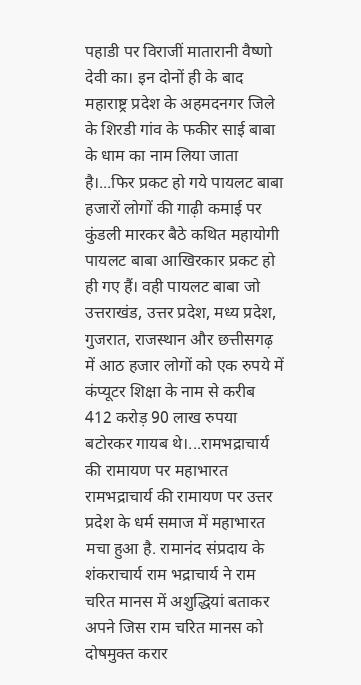पहाडी पर विराजीं मातारानी वैष्णो देवी का। इन दोनों ही के बाद महाराष्ट्र प्रदेश के अहमदनगर जिले के शिरडी गांव के फकीर साई बाबा के धाम का नाम लिया जाता है।...फिर प्रकट हो गये पायलट बाबा
हजारों लोगों की गाढ़ी कमाई पर कुंडली मारकर बैठे कथित महायोगी पायलट बाबा आखिरकार प्रकट हो ही गए हैं। वही पायलट बाबा जो उत्तराखंड, उत्तर प्रदेश, मध्य प्रदेश, गुजरात, राजस्थान और छत्तीसगढ़ में आठ हजार लोगों को एक रुपये में कंप्यूटर शिक्षा के नाम से करीब 412 करोड़ 90 लाख रुपया बटोरकर गायब थे।...रामभद्राचार्य की रामायण पर महाभारत
रामभद्राचार्य की रामायण पर उत्तर प्रदेश के धर्म समाज में महाभारत मचा हुआ है. रामानंद संप्रदाय के शंकराचार्य राम भद्राचार्य ने राम चरित मानस में अशुद्धियां बताकर अपने जिस राम चरित मानस को दोषमुक्त करार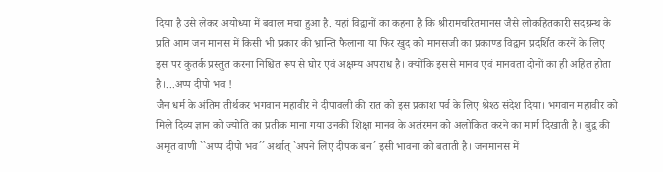दिया है उसे लेकर अयोध्या में बवाल मचा हुआ है. यहां विद्वानों का कहना है कि श्रीरामचरितमानस जैसे लोकहितकारी सदग्रन्थ के प्रति आम जन मानस में किसी भी प्रकार की भ्रान्ति फैलाना या फिर खुद को मानसजी का प्रकाण्ड विद्वान प्रदर्शित करनें के लिए इस पर कुतर्क प्रस्तुत करना निश्चित रूप से घोर एवं अक्षम्य अपराध है। क्योंकि इससे मानव एवं मानवता दोनों का ही अहित होता है।...अप्प दीपो भव !
जैन धर्म के अंतिम तीर्थकर भगवान महावीर ने दीपावली की रात को इस प्रकाश पर्व के लिए श्रेश्ठ संदेश दिया। भगवान महावीर को मिले दिव्य ज्ञान को ज्योति का प्रतीक माना गया उनकी शिक्षा मानव के अतंरमन को अलोकित करने का मार्ग दिखाती है। बुद्व की अमृत वाणी ``अप्प दीपो भव´´ अर्थात् `अपने लिए दीपक बन´ इसी भावना को बताती है। जनमानस में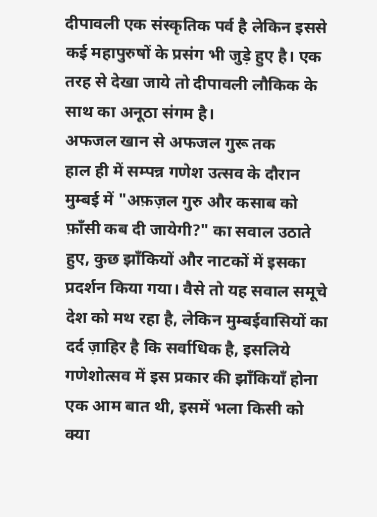दीपावली एक संस्कृतिक पर्व है लेकिन इससे कई महापुरुषों के प्रसंग भी जुड़े हुए है। एक तरह से देखा जाये तो दीपावली लौकिक के साथ का अनूठा संगम है।
अफजल खान से अफजल गुरू तक
हाल ही में सम्पन्न गणेश उत्सव के दौरान मुम्बई में "अफ़ज़ल गुरु और कसाब को फ़ाँसी कब दी जायेगी?" का सवाल उठाते हुए, कुछ झाँकियों और नाटकों में इसका प्रदर्शन किया गया। वैसे तो यह सवाल समूचे देश को मथ रहा है, लेकिन मुम्बईवासियों का दर्द ज़ाहिर है कि सर्वाधिक है, इसलिये गणेशोत्सव में इस प्रकार की झाँकियाँ होना एक आम बात थी, इसमें भला किसी को क्या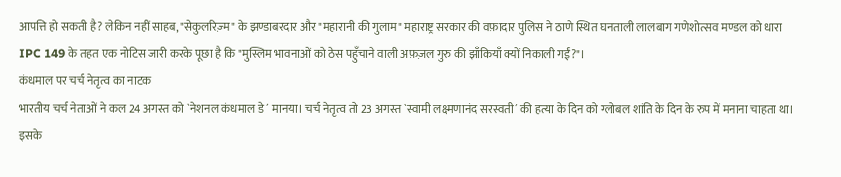आपत्ति हो सकती है? लेकिन नहीं साहब, "सेकुलरिज़्म" के झण्डाबरदार और "महारानी की गुलाम" महाराष्ट्र सरकार की वफ़ादार पुलिस ने ठाणे स्थित घनताली लालबाग गणेशोत्सव मण्डल को धारा IPC 149 के तहत एक नोटिस जारी करके पूछा है कि "मुस्लिम भावनाओं को ठेस पहुँचाने वाली अफ़ज़ल गुरु की झाँकियाँ क्यों निकाली गईं?"।
कंधमाल पर चर्च नेतृत्व का नाटक
भारतीय चर्च नेताओं ने कल 24 अगस्त को `नेशनल कंधमाल डे´ मानया। चर्च नेतृत्व तो 23 अगस्त `स्वामी लक्ष्मणानंद सरस्वती´ की हत्या के दिन को ग्लोबल शांति के दिन के रुप में मनाना चाहता था। इसके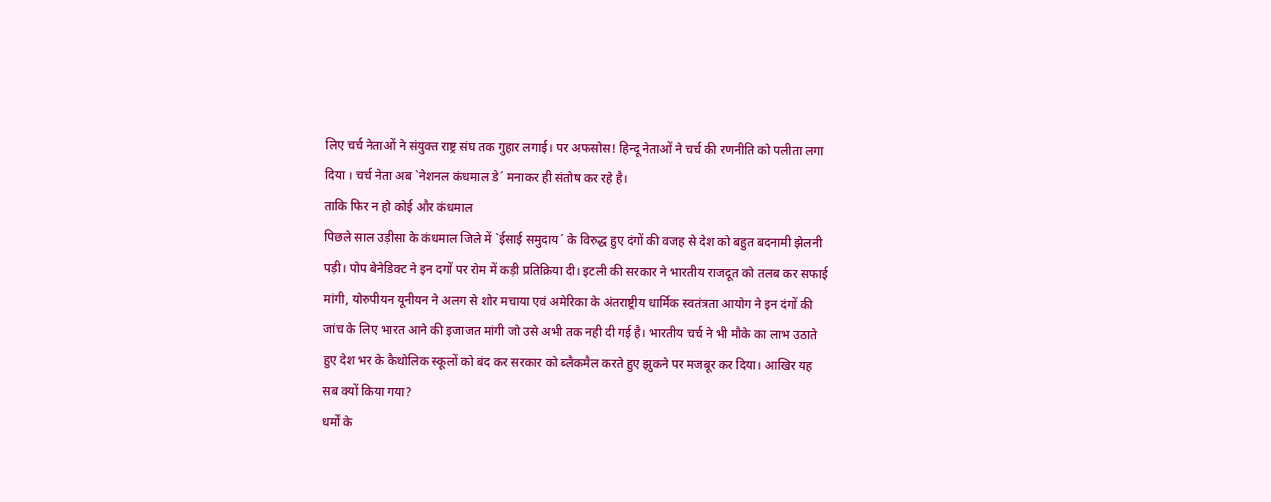लिए चर्च नेताओं ने संयुक्त राष्ट्र संघ तक गुहार लगाई। पर अफसोस! हिन्दू नेताओं ने चर्च की रणनीति को पलीता लगा दिया । चर्च नेता अब `नेशनल कंधमाल डे´ मनाकर ही संतोष कर रहे है।
ताकि फिर न हो कोई और कंधमाल
पिछले साल उड़ीसा के कंधमाल जिले में `ईसाई समुदाय´ के विरुद्ध हुए दंगों की वजह से देश को बहुत बदनामी झेलनी पड़ी। पोप बेनेडिक्ट ने इन दगों पर रोम में कड़ी प्रतिक्रिया दी। इटली की सरकार ने भारतीय राजदूत को तलब कर सफाई मांगी, योरुपीयन यूनीयन ने अलग से शोर मचाया एवं अमेरिका के अंतराष्ट्रीय धार्मिक स्वतंत्रता आयोग ने इन दंगों की जांच के लिए भारत आने की इजाजत मांगी जो उसे अभी तक नही दी गई है। भारतीय चर्च ने भी मौके का लाभ उठाते हुए देश भर के कैथोलिक स्कूलों को बंद कर सरकार को ब्लैकमैल करते हुए झुकने पर मजबूर कर दिया। आखिर यह सब क्यों किया गया?
धर्मों के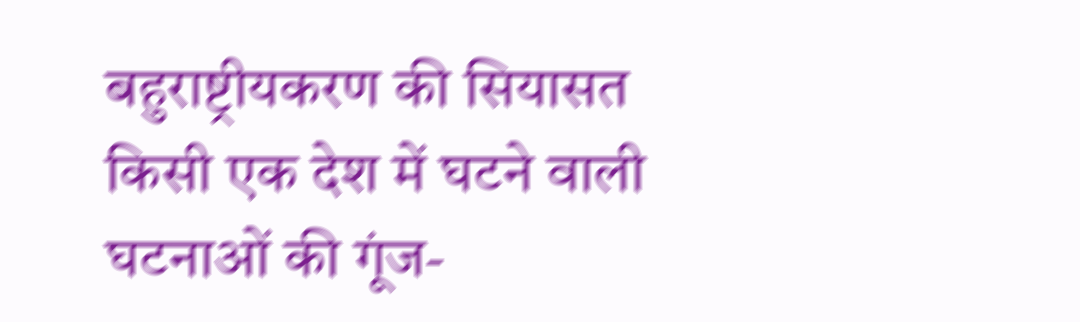बहुराष्ट्रीयकरण की सियासत
किसी एक देश में घटने वाली घटनाओं की गूंज-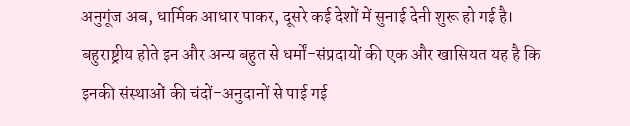अनुगूंज अब, धार्मिक आधार पाकर, दूसरे कई देशों में सुनाई देनी शुरू हो गई है। बहुराष्ट्रीय होते इन और अन्य बहुत से धर्मों-संप्रदायों की एक और खासियत यह है कि इनकी संस्थाओं की चंदों-अनुदानों से पाई गई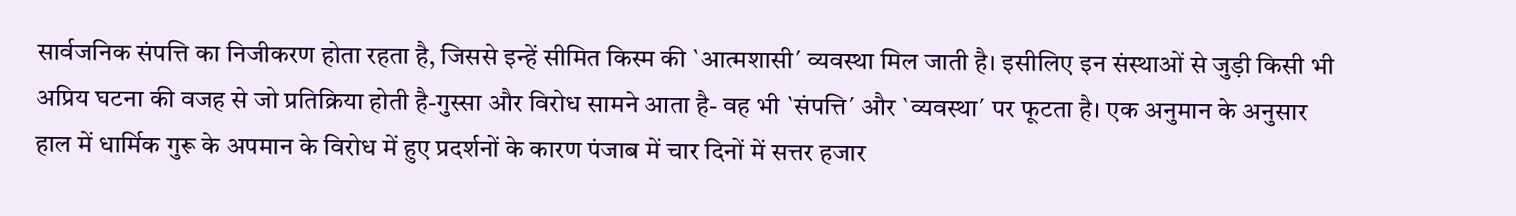सार्वजनिक संपत्ति का निजीकरण होता रहता है, जिससे इन्हें सीमित किस्म की `आत्मशासी´ व्यवस्था मिल जाती है। इसीलिए इन संस्थाओं से जुड़ी किसी भी अप्रिय घटना की वजह से जो प्रतिक्रिया होती है-गुस्सा और विरोध सामने आता है- वह भी `संपत्ति´ और `व्यवस्था´ पर फूटता है। एक अनुमान के अनुसार हाल में धार्मिक गुरू के अपमान के विरोध में हुए प्रदर्शनों के कारण पंजाब में चार दिनों में सत्तर हजार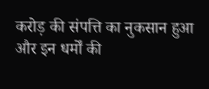करोड़ की संपत्ति का नुकसान हुआ और इन धर्मों की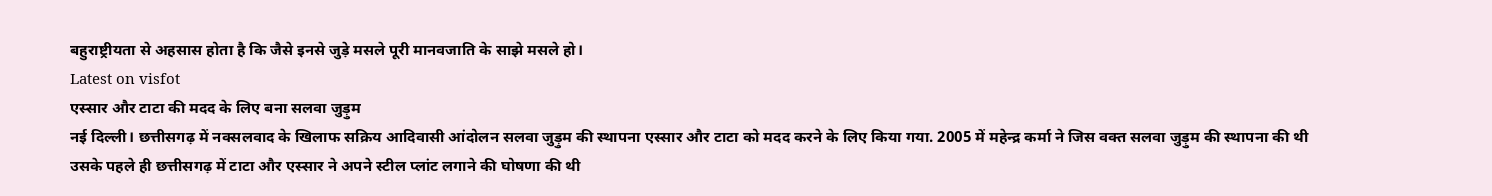बहुराष्ट्रीयता से अहसास होता है कि जैसे इनसे जुड़े मसले पूरी मानवजाति के साझे मसले हो।
Latest on visfot
एस्सार और टाटा की मदद के लिए बना सलवा जुड़ुम
नई दिल्ली। छत्तीसगढ़ में नक्सलवाद के खिलाफ सक्रिय आदिवासी आंदोलन सलवा जुड़ुम की स्थापना एस्सार और टाटा को मदद करने के लिए किया गया. 2005 में महेन्द्र कर्मा ने जिस वक्त सलवा जुड़ुम की स्थापना की थी उसके पहले ही छत्तीसगढ़ में टाटा और एस्सार ने अपने स्टील प्लांट लगाने की घोषणा की थी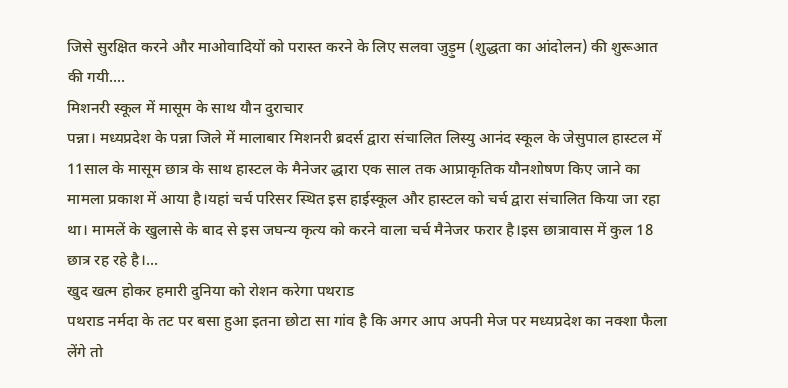जिसे सुरक्षित करने और माओवादियों को परास्त करने के लिए सलवा जुड़ुम (शुद्धता का आंदोलन) की शुरूआत की गयी....
मिशनरी स्कूल में मासूम के साथ यौन दुराचार
पन्ना। मध्यप्रदेश के पन्ना जिले में मालाबार मिशनरी ब्रदर्स द्वारा संचालित लिस्यु आनंद स्कूल के जेसुपाल हास्टल में 11साल के मासूम छात्र के साथ हास्टल के मैनेजर द्धारा एक साल तक आप्राकृतिक यौनशोषण किए जाने का मामला प्रकाश में आया है।यहां चर्च परिसर स्थित इस हाईस्कूल और हास्टल को चर्च द्वारा संचालित किया जा रहा था। मामलें के खुलासे के बाद से इस जघन्य कृत्य को करने वाला चर्च मैनेजर फरार है।इस छात्रावास में कुल 18 छात्र रह रहे है।...
खुद खत्म होकर हमारी दुनिया को रोशन करेगा पथराड
पथराड नर्मदा के तट पर बसा हुआ इतना छोटा सा गांव है कि अगर आप अपनी मेज पर मध्यप्रदेश का नक्शा फैला लेंगे तो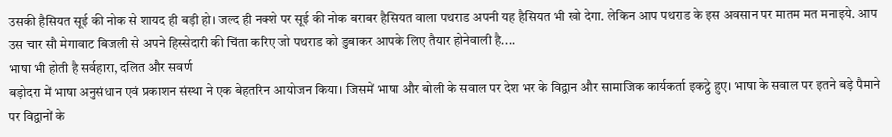उसकी हैसियत सूई की नोक से शायद ही बड़ी हो। जल्द ही नक्शे पर सूई की नोक बराबर हैसियत वाला पथराड अपनी यह हैसियत भी खो देगा. लेकिन आप पथराड के इस अवसान पर मातम मत मनाइये. आप उस चार सौ मेगावाट बिजली से अपने हिस्सेदारी की चिंता करिए जो पथराड को डुबाकर आपके लिए तैयार होनेवाली है....
भाषा भी होती है सर्वहारा, दलित और सवर्ण
बड़ोदरा में भाषा अनुसंधान एवं प्रकाशन संस्था ने एक बेहतरिन आयोजन किया। जिसमें भाषा और बोली के सवाल पर देश भर के विद्वान और सामाजिक कार्यकर्ता इकट्ठे हुए। भाषा के सवाल पर इतने बड़े पैमाने पर विद्वानों के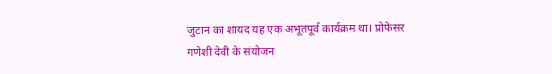जुटान का शायद यह एक अभूतपूर्व कार्यक्रम था। प्रोफेसर गणेशी देवी के संयोजन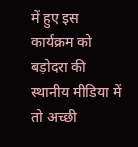में हुए इस कार्यक्रम को बड़ोदरा की स्थानीय मीडिया में तो अच्छी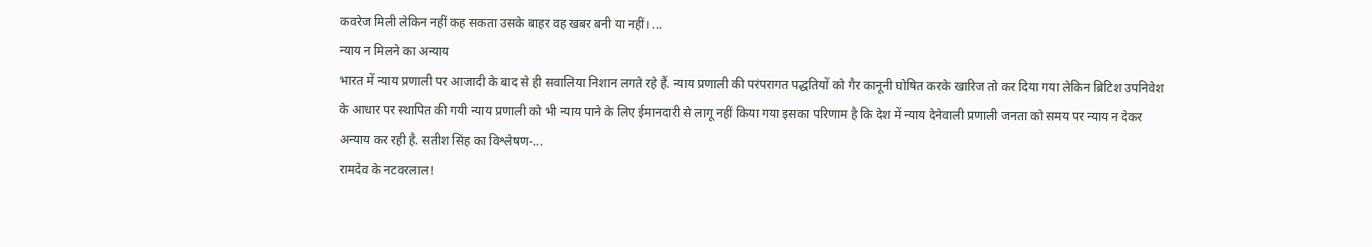कवरेज मिली लेकिन नहीं कह सकता उसके बाहर वह खबर बनी या नहीं। ...
न्याय न मिलने का अन्याय
भारत में न्याय प्रणाली पर आजादी के बाद से ही सवालिया निशान लगते रहे हैं. न्याय प्रणाली की परंपरागत पद्धतियों को गैर कानूनी घोषित करके खारिज तो कर दिया गया लेकिन ब्रिटिश उपनिवेश के आधार पर स्थापित की गयी न्याय प्रणाली को भी न्याय पाने के लिए ईमानदारी से लागू नहीं किया गया इसका परिणाम है कि देश में न्याय देनेवाली प्रणाली जनता को समय पर न्याय न देकर अन्याय कर रही है. सतीश सिंह का विश्लेषण-...
रामदेव के नटवरलाल!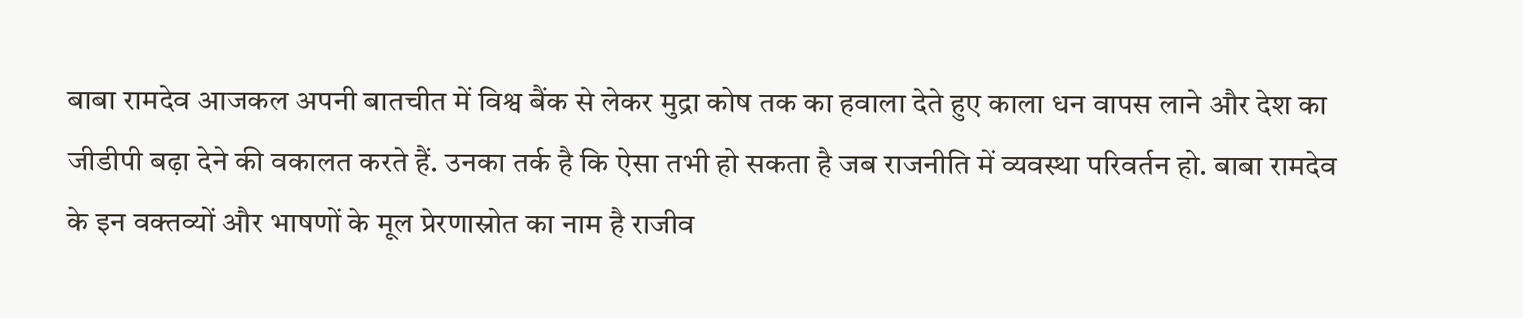बाबा रामदेव आजकल अपनी बातचीत में विश्व बैंक से लेकर मुद्रा कोष तक का हवाला देते हुए काला धन वापस लाने और देश का जीडीपी बढ़ा देने की वकालत करते हैं. उनका तर्क है कि ऐसा तभी हो सकता है जब राजनीति में व्यवस्था परिवर्तन हो. बाबा रामदेव के इन वक्तव्यों और भाषणों के मूल प्रेरणास्रोत का नाम है राजीव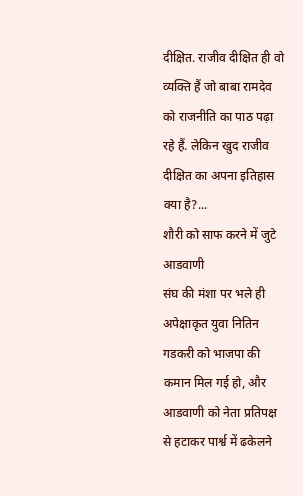दीक्षित. राजीव दीक्षित ही वो व्यक्ति हैं जो बाबा रामदेव को राजनीति का पाठ पढ़ा रहे हैं. लेकिन खुद राजीव दीक्षित का अपना इतिहास क्या है?...
शौरी को साफ करने में जुटे आडवाणी
संघ की मंशा पर भले ही अपेक्षाकृत युवा नितिन गडकरी को भाजपा की कमान मिल गई हो, और आडवाणी को नेता प्रतिपक्ष से हटाकर पार्श्व में ढकेलने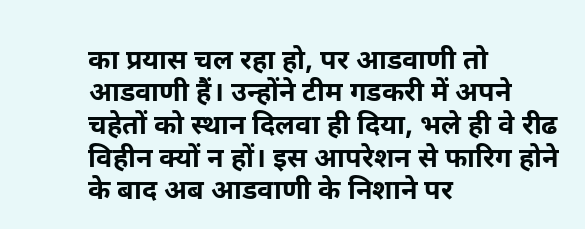का प्रयास चल रहा हो, पर आडवाणी तो आडवाणी हैं। उन्होंने टीम गडकरी में अपने चहेतों को स्थान दिलवा ही दिया, भले ही वे रीढ विहीन क्यों न हों। इस आपरेशन से फारिग होने के बाद अब आडवाणी के निशाने पर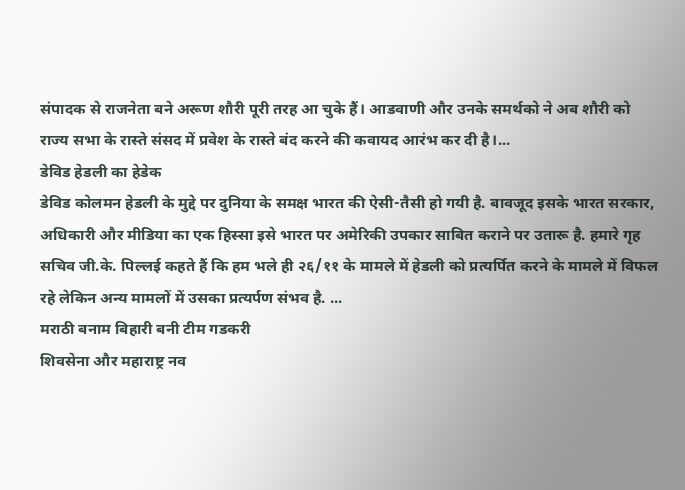संपादक से राजनेता बने अरूण शौरी पूरी तरह आ चुके हैं। आडवाणी और उनके समर्थको ने अब शौरी को राज्य सभा के रास्ते संसद में प्रवेश के रास्ते बंद करने की कवायद आरंभ कर दी है।...
डेविड हेडली का हेडेक
डेविड कोलमन हेडली के मुद्दे पर दुनिया के समक्ष भारत की ऐसी-तैसी हो गयी है. बावजूद इसके भारत सरकार, अधिकारी और मीडिया का एक हिस्सा इसे भारत पर अमेरिकी उपकार साबित कराने पर उतारू है. हमारे गृह सचिव जी.के. पिल्लई कहते हैं कि हम भले ही २६/११ के मामले में हेडली को प्रत्यर्पित करने के मामले में विफल रहे लेकिन अन्य मामलों में उसका प्रत्यर्पण संभव है. ...
मराठी बनाम बिहारी बनी टीम गडकरी
शिवसेना और महाराष्ट्र नव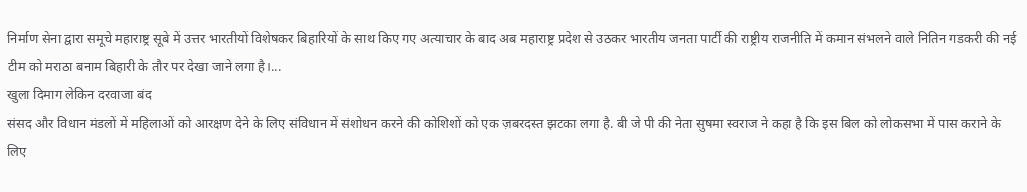निर्माण सेना द्वारा समूचे महाराष्ट्र सूबे में उत्तर भारतीयों विशेषकर बिहारियों के साथ किए गए अत्याचार के बाद अब महाराष्ट्र प्रदेश से उठकर भारतीय जनता पार्टी की राष्ट्रीय राजनीति में कमान संभलने वाले नितिन गडकरी की नई टीम को मराठा बनाम बिहारी के तौर पर देखा जाने लगा है।...
खुला दिमाग लेकिन दरवाजा बंद
संसद और विधान मंडलों में महिलाओं को आरक्षण देने के लिए संविधान में संशोधन करने की कोशिशों को एक ज़बरदस्त झटका लगा है. बी जे पी की नेता सुषमा स्वराज ने कहा है कि इस बिल को लोकसभा में पास कराने के लिए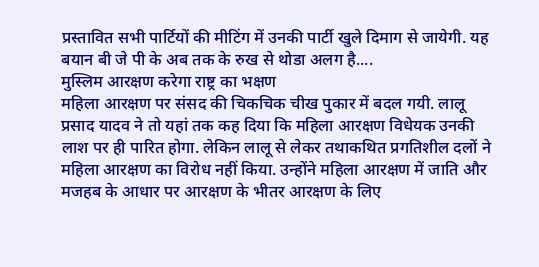प्रस्तावित सभी पार्टियों की मीटिंग में उनकी पार्टी खुले दिमाग से जायेगी. यह बयान बी जे पी के अब तक के रुख से थोडा अलग है....
मुस्लिम आरक्षण करेगा राष्ट्र का भक्षण
महिला आरक्षण पर संसद की चिकचिक चीख पुकार में बदल गयी. लालू प्रसाद यादव ने तो यहां तक कह दिया कि महिला आरक्षण विधेयक उनकी लाश पर ही पारित होगा. लेकिन लालू से लेकर तथाकथित प्रगतिशील दलों ने महिला आरक्षण का विरोध नहीं किया. उन्होंने महिला आरक्षण में जाति और मजहब के आधार पर आरक्षण के भीतर आरक्षण के लिए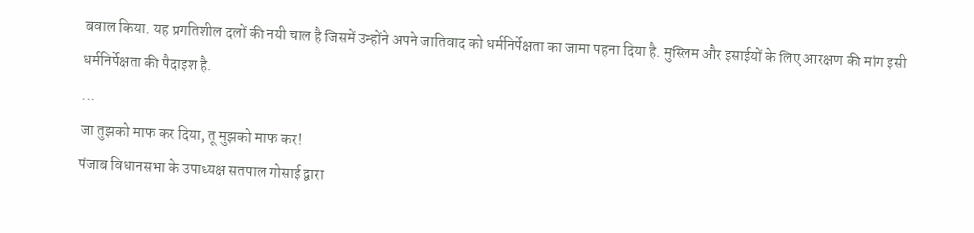बवाल किया. यह प्रगतिशील दलों की नयी चाल है जिसमें उन्होंने अपने जातिवाद को धर्मनिर्पेक्षता का जामा पहना दिया है. मुस्लिम और इसाईयों के लिए आरक्षण की मांग इसी धर्मनिर्पेक्षता की पैदाइश है.
...
जा तुझको माफ कर दिया, तू मुझको माफ कर!
पंजाब विधानसभा के उपाध्यक्ष सतपाल गोसाई द्वारा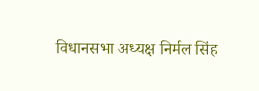विधानसभा अध्यक्ष निर्मल सिंह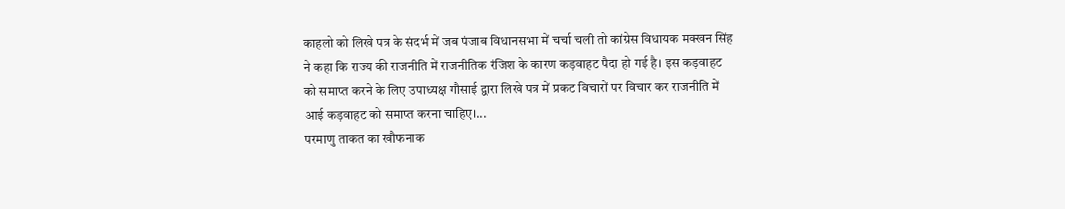काहलो को लिखे पत्र के संदर्भ में जब पंजाब विधानसभा में चर्चा चली तो कांग्रेस विधायक मक्खन सिंह ने कहा कि राज्य की राजनीति में राजनीतिक रंजिश के कारण कड़वाहट पैदा हो गई है। इस कड़वाहट को समाप्त करने के लिए उपाध्यक्ष गौसाई द्वारा लिखे पत्र में प्रकट विचारों पर विचार कर राजनीति में आई कड़वाहट को समाप्त करना चाहिए।...
परमाणु ताकत का खौफनाक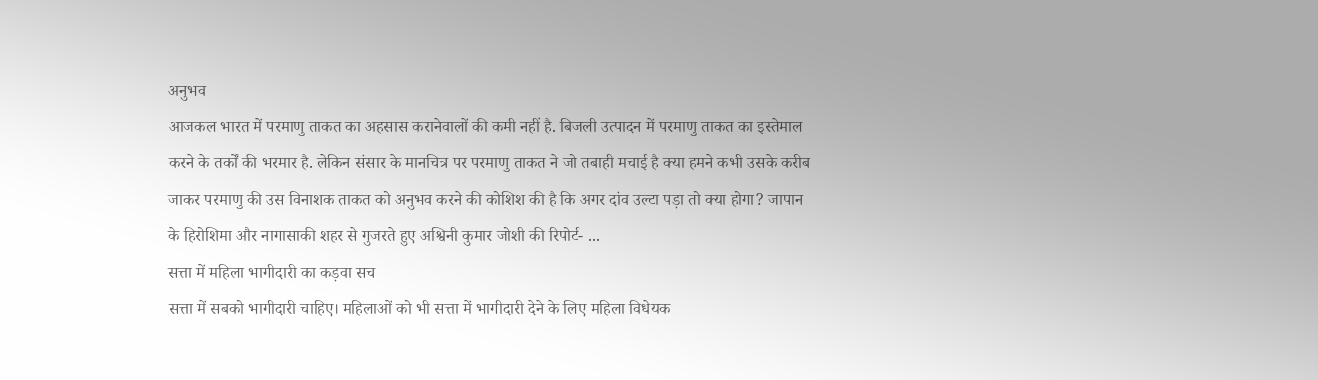अनुभव
आजकल भारत में परमाणु ताकत का अहसास करानेवालों की कमी नहीं है. बिजली उत्पादन में परमाणु ताकत का इस्तेमाल करने के तर्कों की भरमार है. लेकिन संसार के मानचित्र पर परमाणु ताकत ने जो तबाही मचाई है क्या हमने कभी उसके करीब जाकर परमाणु की उस विनाशक ताकत को अनुभव करने की कोशिश की है कि अगर दांव उल्टा पड़ा तो क्या होगा? जापान के हिरोशिमा और नागासाकी शहर से गुजरते हुए अश्विनी कुमार जोशी की रिपोर्ट- ...
सत्ता में महिला भागीदारी का कड़वा सच
सत्ता में सबको भागीदारी चाहिए। महिलाओं को भी सत्ता में भागीदारी देने के लिए महिला विधेयक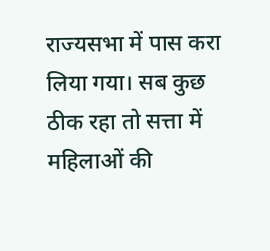राज्यसभा में पास करा लिया गया। सब कुछ ठीक रहा तो सत्ता में महिलाओं की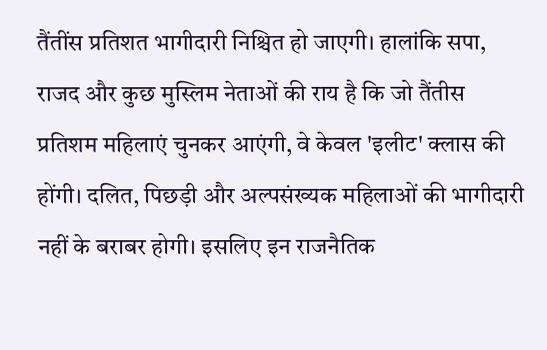तैंतींस प्रतिशत भागीदारी निश्चित हो जाएगी। हालांकि सपा, राजद और कुछ मुस्लिम नेताओं की राय है कि जो तैंतीस प्रतिशम महिलाएं चुनकर आएंगी, वे केवल 'इलीट' क्लास की होंगी। दलित, पिछड़ी और अल्पसंख्यक महिलाओं की भागीदारी नहीं के बराबर होगी। इसलिए इन राजनैतिक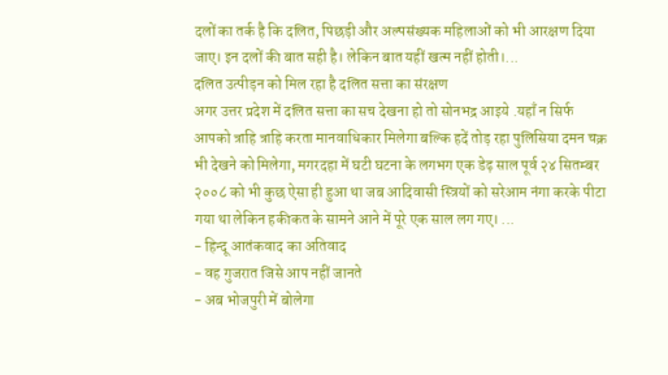दलों का तर्क है कि दलित, पिछड़ी और अल्पसंख्यक महिलाओं को भी आरक्षण दिया जाए। इन दलों की बात सही है। लेकिन बात यहीं खत्म नहीं होती।...
दलित उत्पीड़न को मिल रहा है दलित सत्ता का संरक्षण
अगर उत्तर प्रदेश में दलित सत्ता का सच देखना हो तो सोनभद्र आइये .यहाँ न सिर्फ आपको त्राहि त्राहि करता मानवाधिकार मिलेगा बल्कि हदें तोड़ रहा पुलिसिया दमन चक्र भी देखने को मिलेगा, मगरदहा में घटी घटना के लगभग एक डेढ़ साल पूर्व २४ सितम्बर २००८ को भी कुछ ऐसा ही हुआ था जब आदिवासी स्त्रियों को सरेआम नंगा करके पीटा गया था लेकिन हकीकत के सामने आने में पूरे एक साल लग गए। ...
- हिन्दू आतंकवाद का अतिवाद
- वह गुजरात जिसे आप नहीं जानते
- अब भोजपुरी में बोलेगा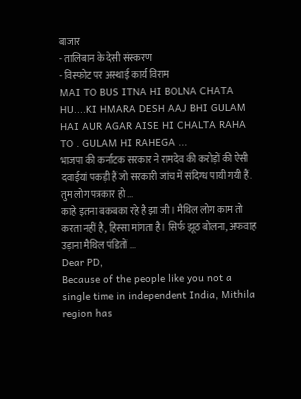बाजार
- तालिबान के देसी संस्करण
- विस्फोट पर अस्थाई कार्य विराम
MAI TO BUS ITNA HI BOLNA CHATA HU....KI HMARA DESH AAJ BHI GULAM HAI AUR AGAR AISE HI CHALTA RAHA TO . GULAM HI RAHEGA ...
भाजपा की कर्नाटक सरकार ने रामदेव की करोड़ों की ऐसी दवाईयां पकड़ी हैं जो सरकारी जांच में संदिग्ध पायी गयी हैं. तुम लोग पत्रकार हो ...
काहे इतना बकबका रहे है झा जी। मैथिल लोग काम तो करता नहीं है, हिस्सा मांगता है। सिर्फ झूठ बोलना, अफवाह उड़ाना मैथिल पंडितों ...
Dear PD,
Because of the people like you not a single time in independent India, Mithila region has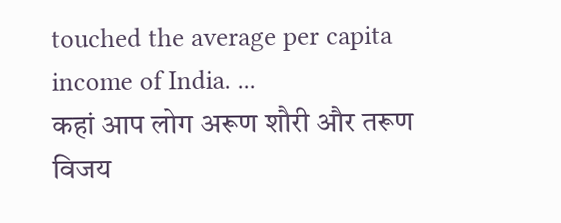touched the average per capita income of India. ...
कहां आप लोग अरूण शौरी और तरूण विजय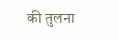की तुलना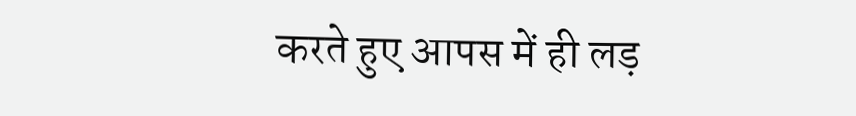करते हुए आपस में ही लड़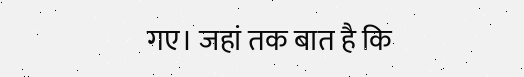गए। जहां तक बात है कि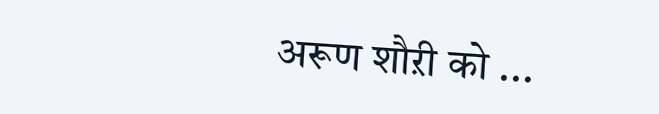अरूण शौऱी को ...